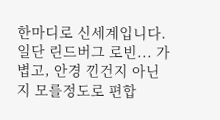한마디로 신세계입니다.
일단 린드버그 로빈... 가볍고, 안경 낀건지 아닌지 모를정도로 편합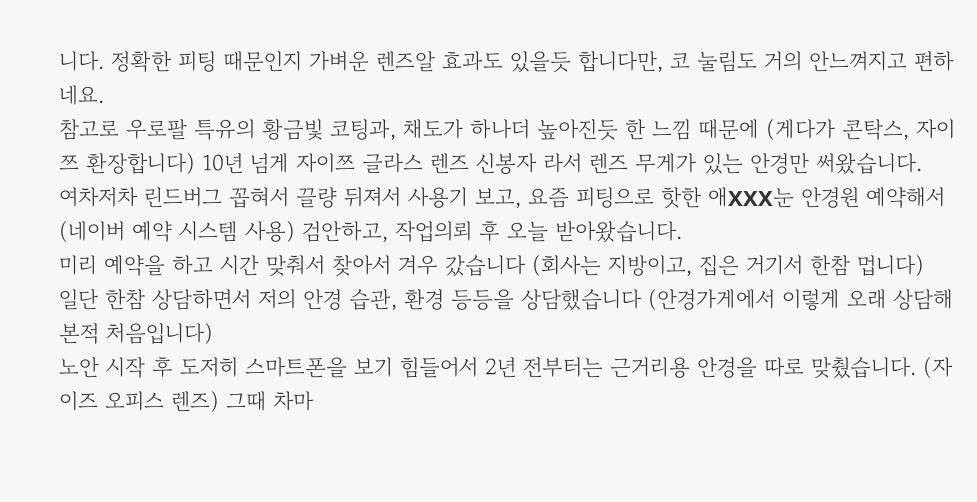니다. 정확한 피팅 때문인지 가벼운 렌즈알 효과도 있을듯 합니다만, 코 눌림도 거의 안느껴지고 편하네요.
참고로 우로팔 특유의 황금빛 코팅과, 채도가 하나더 높아진듯 한 느낌 때문에 (게다가 콘탁스, 자이쯔 환장합니다) 10년 넘게 자이쯔 글라스 렌즈 신봉자 라서 렌즈 무게가 있는 안경만 써왔습니다.
여차저차 린드버그 꼽혀서 끌량 뒤져서 사용기 보고, 요즘 피팅으로 핫한 애XXX눈 안경원 예약해서(네이버 예약 시스템 사용) 검안하고, 작업의뢰 후 오늘 받아왔습니다.
미리 예약을 하고 시간 맞춰서 찾아서 겨우 갔습니다 (회사는 지방이고, 집은 거기서 한참 멉니다)
일단 한참 상담하면서 저의 안경 습관, 환경 등등을 상담했습니다 (안경가게에서 이렇게 오래 상담해본적 처음입니다)
노안 시작 후 도저히 스마트폰을 보기 힘들어서 2년 전부터는 근거리용 안경을 따로 맞췄습니다. (자이즈 오피스 렌즈) 그때 차마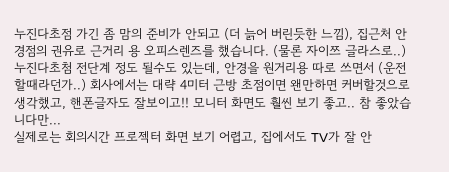누진다초점 가긴 좀 맘의 준비가 안되고 (더 늙어 버린듯한 느낌), 집근처 안경점의 권유로 근거리 용 오피스렌즈를 했습니다. (물론 자이쯔 글라스로..)
누진다초첨 전단계 정도 될수도 있는데, 안경을 원거리용 따로 쓰면서 (운전할때라던가..) 회사에서는 대략 4미터 근방 초점이면 왠만하면 커버할것으로 생각했고, 핸폰글자도 잘보이고!! 모니터 화면도 훨씬 보기 좋고.. 참 좋았습니다만...
실제로는 회의시간 프로젝터 화면 보기 어렵고, 집에서도 TV가 잘 안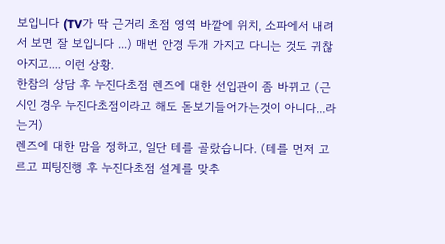보입니다 (TV가 딱 근거리 초점 영역 바깥에 위치, 소파에서 내려서 보면 잘 보입니다 ...) 매번 안경 두개 가지고 다니는 것도 귀찮아지고.... 이런 상황.
한참의 상담 후 누진다초점 렌즈에 대한 선입관이 좀 바뀌고 (근시인 경우 누진다초점이라고 해도 돋보기들어가는것이 아니다...라는거)
렌즈에 대한 맘을 정하고, 일단 테를 골랐습니다. (테를 먼저 고르고 피팅진행 후 누진다초점 설계를 맞추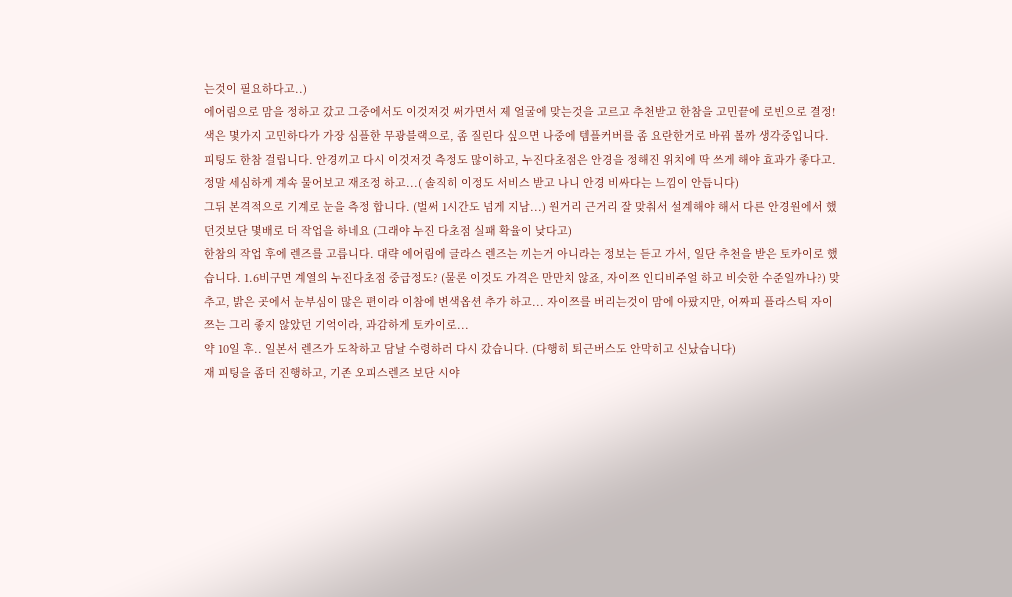는것이 필요하다고..)
에어림으로 맘을 정하고 갔고 그중에서도 이것저것 써가면서 제 얼굴에 맞는것을 고르고 추천받고 한참을 고민끝에 로빈으로 결정!
색은 몇가지 고민하다가 가장 심플한 무광블랙으로, 좀 질린다 싶으면 나중에 템플커버를 좀 요란한거로 바꿔 볼까 생각중입니다.
피팅도 한참 걸립니다. 안경끼고 다시 이것저것 측정도 많이하고, 누진다초점은 안경을 정해진 위치에 딱 쓰게 해야 효과가 좋다고. 정말 세심하게 계속 물어보고 재조정 하고...( 솔직히 이정도 서비스 받고 나니 안경 비싸다는 느낌이 안듭니다)
그뒤 본격적으로 기계로 눈을 측정 합니다. (벌써 1시간도 넘게 지남...) 원거리 근거리 잘 맞춰서 설계해야 해서 다른 안경원에서 했던것보단 몇배로 더 작업을 하네요 (그래야 누진 다초점 실패 확율이 낮다고)
한참의 작업 후에 렌즈를 고릅니다. 대략 에어림에 글라스 렌즈는 끼는거 아니라는 정보는 듣고 가서, 일단 추천을 받은 토카이로 했습니다. 1.6비구면 계열의 누진다초점 중급정도? (물론 이것도 가격은 만만치 않죠, 자이쯔 인디비주얼 하고 비슷한 수준일까나?) 맞추고, 밝은 곳에서 눈부심이 많은 편이라 이참에 변색옵션 추가 하고... 자이쯔를 버리는것이 맘에 아팠지만, 어짜피 플라스틱 자이쯔는 그리 좋지 않았던 기억이라, 과감하게 토카이로...
약 10일 후.. 일본서 렌즈가 도착하고 담날 수령하러 다시 갔습니다. (다행히 퇴근버스도 안막히고 신났습니다)
재 피팅을 좀더 진행하고, 기존 오피스렌즈 보단 시야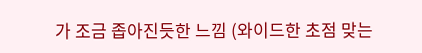가 조금 좁아진듯한 느낌 (와이드한 초점 맞는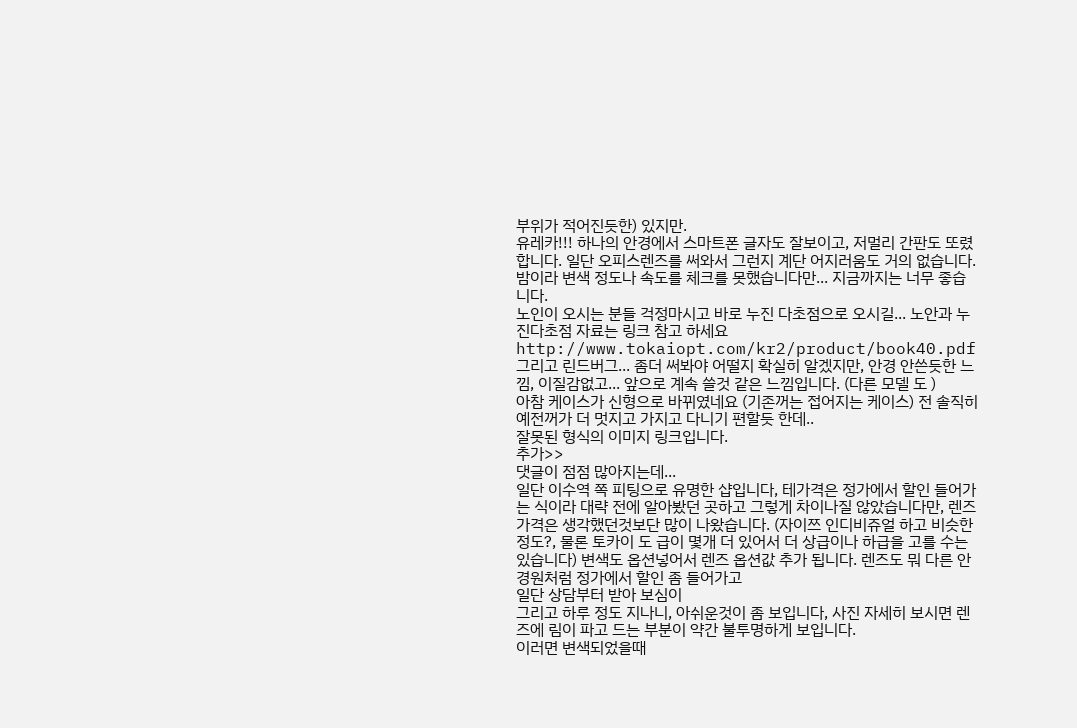부위가 적어진듯한) 있지만.
유레카!!! 하나의 안경에서 스마트폰 글자도 잘보이고, 저멀리 간판도 또렸합니다. 일단 오피스렌즈를 써와서 그런지 계단 어지러움도 거의 없습니다. 밤이라 변색 정도나 속도를 체크를 못했습니다만... 지금까지는 너무 좋습니다.
노인이 오시는 분들 걱정마시고 바로 누진 다초점으로 오시길... 노안과 누진다초점 자료는 링크 참고 하세요 http://www.tokaiopt.com/kr2/product/book40.pdf
그리고 린드버그... 좀더 써봐야 어떨지 확실히 알겠지만, 안경 안쓴듯한 느낌, 이질감없고... 앞으로 계속 쓸것 같은 느낌입니다. (다른 모델 도 )
아참 케이스가 신형으로 바뀌였네요 (기존꺼는 접어지는 케이스) 전 솔직히 예전꺼가 더 멋지고 가지고 다니기 편할듯 한데..
잘못된 형식의 이미지 링크입니다.
추가>>
댓글이 점점 많아지는데...
일단 이수역 쪽 피팅으로 유명한 샵입니다, 테가격은 정가에서 할인 들어가는 식이라 대략 전에 알아봤던 곳하고 그렇게 차이나질 않았습니다만, 렌즈가격은 생각했던것보단 많이 나왔습니다. (자이쯔 인디비쥬얼 하고 비슷한 정도?, 물론 토카이 도 급이 몇개 더 있어서 더 상급이나 하급을 고를 수는 있습니다) 변색도 옵션넣어서 렌즈 옵션값 추가 됩니다. 렌즈도 뭐 다른 안경원처럼 정가에서 할인 좀 들어가고
일단 상담부터 받아 보심이
그리고 하루 정도 지나니, 아쉬운것이 좀 보입니다, 사진 자세히 보시면 렌즈에 림이 파고 드는 부분이 약간 불투명하게 보입니다.
이러면 변색되었을때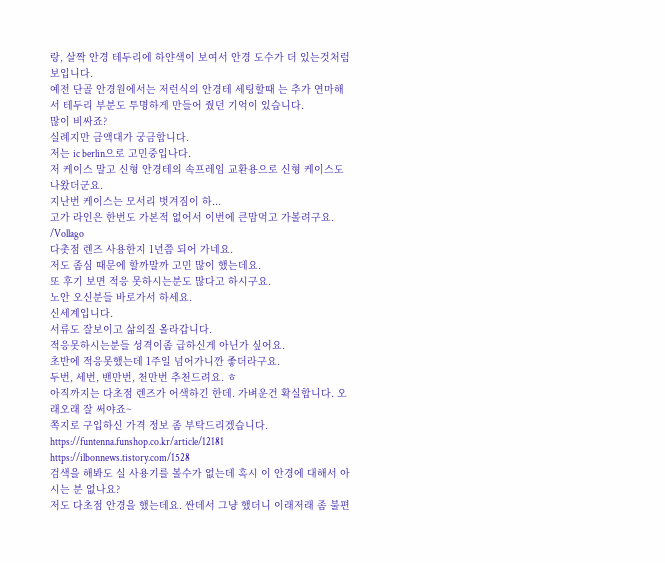랑, 살짝 안경 테두리에 하얀색이 보여서 안경 도수가 더 있는것처럼 보입니다.
예전 단골 안경원에서는 저런식의 안경테 세팅할때 는 추가 연마해서 테두리 부분도 투명하게 만들어 줬던 기억이 있습니다.
많이 비싸죠?
실례지만 금액대가 궁금합니다.
저는 ic berlin으로 고민중입나다.
저 케이스 말고 신형 안경테의 속프레임 교환용으로 신형 케이스도 나왔더군요.
지난번 케이스는 모서리 벗겨짐이 하...
고가 라인은 한번도 가본적 없어서 이번에 큰맘먹고 가볼려구요.
/Vollago
다촛점 렌즈 사용한지 1년쯤 되어 가네요.
저도 좀심 때문에 할까말까 고민 많이 했는데요.
또 후기 보면 적응 못하시는분도 많다고 하시구요.
노안 오신분들 바로가서 하세요.
신세계입니다.
서류도 잘보이고 삶의질 올라갑니다.
적응못하시는분들 성격이좀 급하신게 아닌가 싶어요.
초반에 적응못했는데 1주일 넘어가니깐 좋더라구요.
두번, 세번, 밴만번, 천만번 추천드려요. ㅎ
아직까지는 다초점 렌즈가 어색하긴 한데. 가벼운건 확실합니다. 오래오래 잘 써야죠~
쪽지로 구입하신 가격 정보 좀 부탁드리겠습니다.
https://funtenna.funshop.co.kr/article/12181
https://ilbonnews.tistory.com/1528
검색을 해봐도 실 사용기를 볼수가 없는데 혹시 이 안경에 대해서 아시는 분 없나요?
저도 다초점 안경을 했는데요. 싼데서 그냥 했더니 이래저래 좀 불편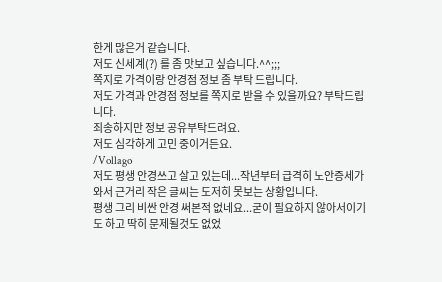한게 많은거 같습니다.
저도 신세계(?) 를 좀 맛보고 싶습니다.^^;;;
쪽지로 가격이랑 안경점 정보 좀 부탁 드립니다.
저도 가격과 안경점 정보를 쪽지로 받을 수 있을까요? 부탁드립니다.
죄송하지만 정보 공유부탁드려요.
저도 심각하게 고민 중이거든요.
/Vollago
저도 평생 안경쓰고 살고 있는데...작년부터 급격히 노안증세가 와서 근거리 작은 글씨는 도저히 못보는 상황입니다.
평생 그리 비싼 안경 써본적 없네요...굳이 필요하지 않아서이기도 하고 딱히 문제될것도 없었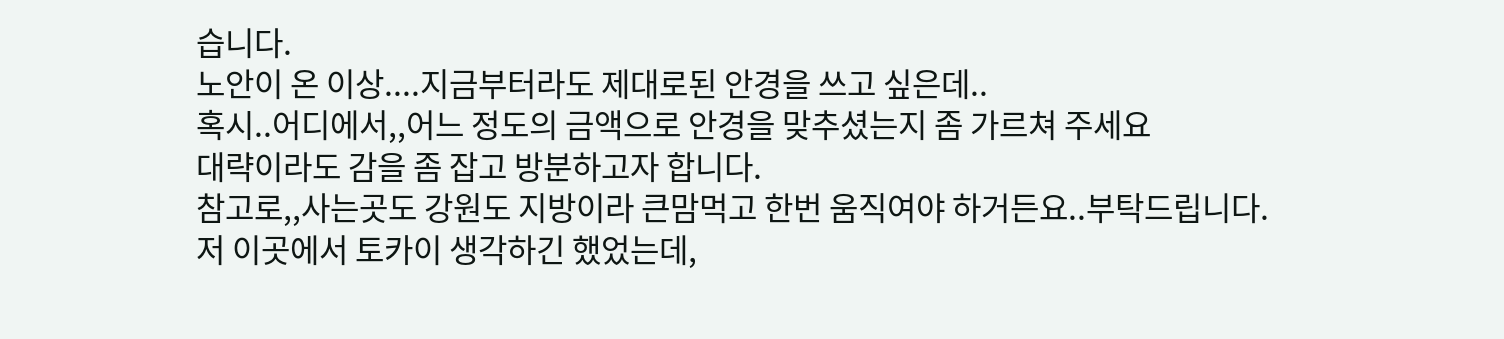습니다.
노안이 온 이상....지금부터라도 제대로된 안경을 쓰고 싶은데..
혹시..어디에서,,어느 정도의 금액으로 안경을 맞추셨는지 좀 가르쳐 주세요
대략이라도 감을 좀 잡고 방분하고자 합니다.
참고로,,사는곳도 강원도 지방이라 큰맘먹고 한번 움직여야 하거든요..부탁드립니다.
저 이곳에서 토카이 생각하긴 했었는데,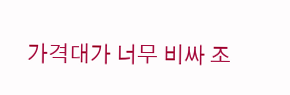가격대가 너무 비싸 조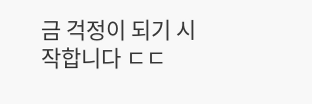금 걱정이 되기 시작합니다 ㄷㄷ